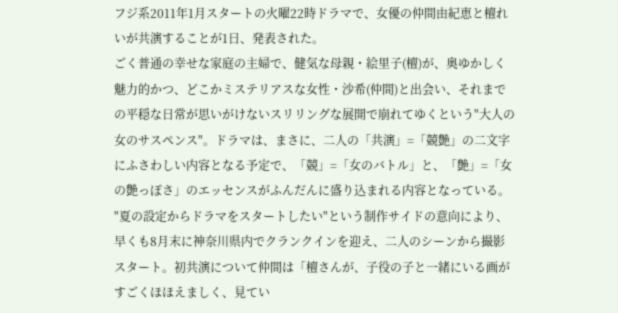フジ系2011年1月スタートの火曜22時ドラマで、女優の仲間由紀恵と檀れいが共演することが1日、発表された。
ごく普通の幸せな家庭の主婦で、健気な母親・絵里子(檀)が、奥ゆかしく魅力的かつ、どこかミステリアスな女性・沙希(仲間)と出会い、それまでの平穏な日常が思いがけないスリリングな展開で崩れてゆくという"大人の女のサスペンス"。ドラマは、まさに、二人の「共演」=「競艶」の二文字にふさわしい内容となる予定で、「競」=「女のバトル」と、「艶」=「女の艶っぽさ」のエッセンスがふんだんに盛り込まれる内容となっている。
"夏の設定からドラマをスタートしたい"という制作サイドの意向により、早くも8月末に神奈川県内でクランクインを迎え、二人のシーンから撮影スタート。初共演について仲間は「檀さんが、子役の子と一緒にいる画がすごくほほえましく、見てい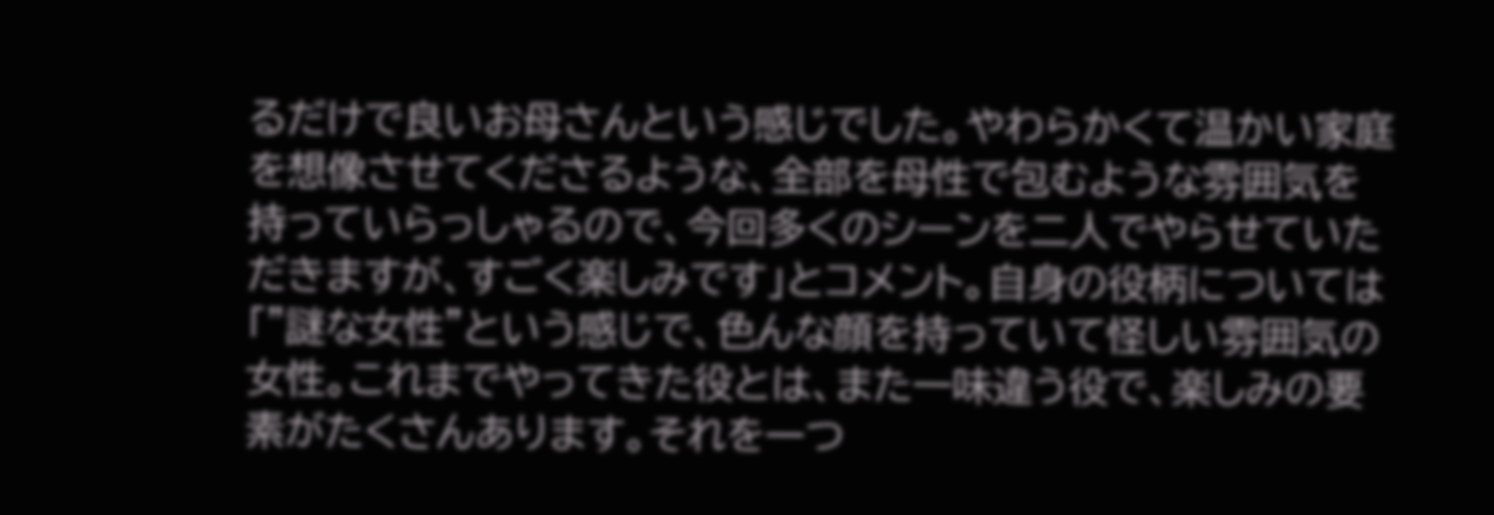るだけで良いお母さんという感じでした。やわらかくて温かい家庭を想像させてくださるような、全部を母性で包むような雰囲気を持っていらっしゃるので、今回多くのシーンを二人でやらせていただきますが、すごく楽しみです」とコメント。自身の役柄については「"謎な女性"という感じで、色んな顔を持っていて怪しい雰囲気の女性。これまでやってきた役とは、また一味違う役で、楽しみの要素がたくさんあります。それを一つ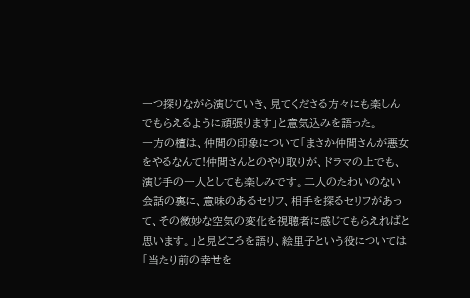一つ探りながら演じていき、見てくださる方々にも楽しんでもらえるように頑張ります」と意気込みを語った。
一方の檀は、仲間の印象について「まさか仲間さんが悪女をやるなんて!仲間さんとのやり取りが、ドラマの上でも、演じ手の一人としても楽しみです。二人のたわいのない会話の裏に、意味のあるセリフ、相手を探るセリフがあって、その微妙な空気の変化を視聴者に感じてもらえればと思います。」と見どころを語り、絵里子という役については「当たり前の幸せを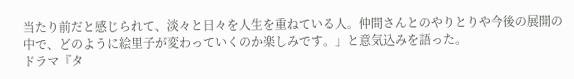当たり前だと感じられて、淡々と日々を人生を重ねている人。仲間さんとのやりとりや今後の展開の中で、どのように絵里子が変わっていくのか楽しみです。」と意気込みを語った。
ドラマ『タ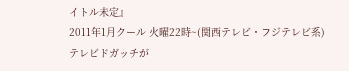イトル未定』
2011年1月クール 火曜22時~(関西テレビ・フジテレビ系)
テレビドガッチが